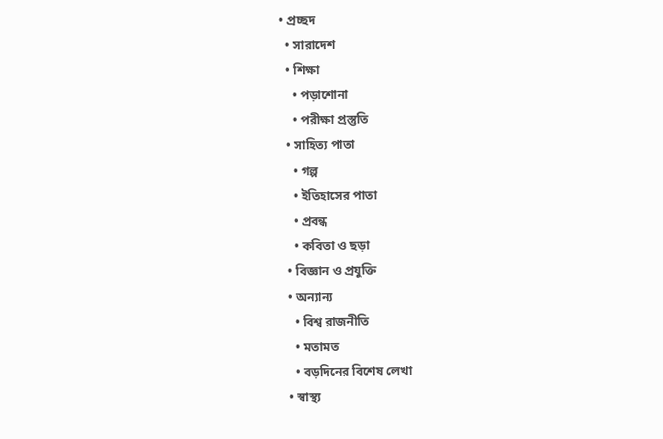• প্রচ্ছদ
  • সারাদেশ
  • শিক্ষা
    • পড়াশোনা
    • পরীক্ষা প্রস্তুতি
  • সাহিত্য পাতা
    • গল্প
    • ইতিহাসের পাতা
    • প্রবন্ধ
    • কবিতা ও ছড়া
  • বিজ্ঞান ও প্রযুক্তি
  • অন্যান্য
    • বিশ্ব রাজনীতি
    • মতামত
    • বড়দিনের বিশেষ লেখা
  • স্বাস্থ্য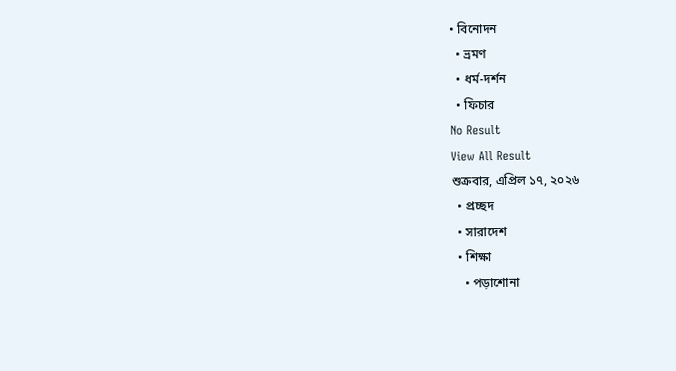• বিনোদন
  • ভ্রমণ
  • ধর্ম-দর্শন
  • ফিচার
No Result
View All Result
শুক্রবার, এপ্রিল ১৭, ২০২৬
  • প্রচ্ছদ
  • সারাদেশ
  • শিক্ষা
    • পড়াশোনা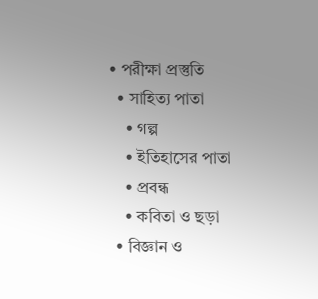• পরীক্ষা প্রস্তুতি
  • সাহিত্য পাতা
    • গল্প
    • ইতিহাসের পাতা
    • প্রবন্ধ
    • কবিতা ও ছড়া
  • বিজ্ঞান ও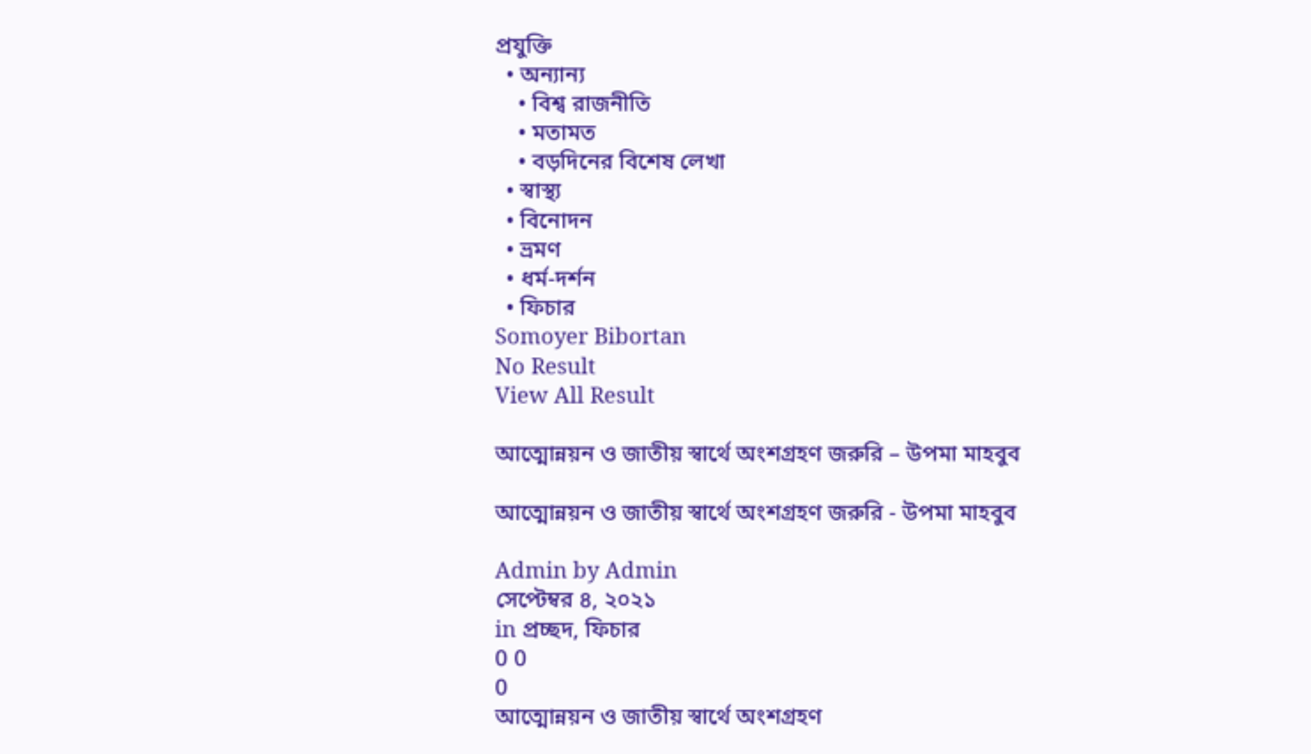প্রযুক্তি
  • অন্যান্য
    • বিশ্ব রাজনীতি
    • মতামত
    • বড়দিনের বিশেষ লেখা
  • স্বাস্থ্য
  • বিনোদন
  • ভ্রমণ
  • ধর্ম-দর্শন
  • ফিচার
Somoyer Bibortan
No Result
View All Result

আত্মোন্নয়ন ও জাতীয় স্বার্থে অংশগ্রহণ জরুরি – উপমা মাহবুব

আত্মোন্নয়ন ও জাতীয় স্বার্থে অংশগ্রহণ জরুরি - উপমা মাহবুব

Admin by Admin
সেপ্টেম্বর ৪, ২০২১
in প্রচ্ছদ, ফিচার
0 0
0
আত্মোন্নয়ন ও জাতীয় স্বার্থে অংশগ্রহণ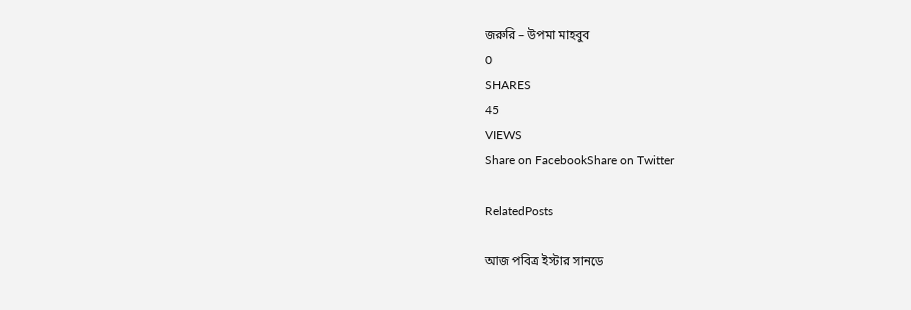জরুরি – উপমা মাহবুব
0
SHARES
45
VIEWS
Share on FacebookShare on Twitter

RelatedPosts

আজ পবিত্র ইস্টার সানডে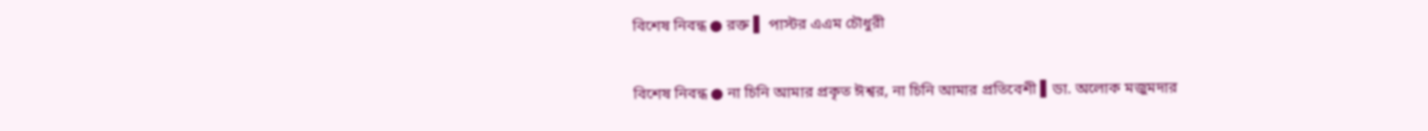বিশেষ নিবন্ধ ● রক্ত ▌ পাস্টর এএম চৌধুরী

বিশেষ নিবন্ধ ● না চিনি আমার প্রকৃত ঈশ্বর, না চিনি আমার প্রতিবেশী ▌ডা. অলোক মজুমদার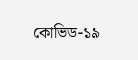কোভিড-১৯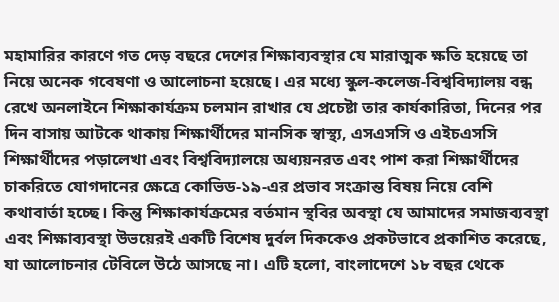মহামারির কারণে গত দেড় বছরে দেশের শিক্ষাব্যবস্থার যে মারাত্মক ক্ষতি হয়েছে তা নিয়ে অনেক গবেষণা ও আলোচনা হয়েছে। এর মধ্যে স্কুল-কলেজ-বিশ্ববিদ্যালয় বন্ধ রেখে অনলাইনে শিক্ষাকার্যক্রম চলমান রাখার যে প্রচেষ্টা তার কার্যকারিতা, দিনের পর দিন বাসায় আটকে থাকায় শিক্ষার্থীদের মানসিক স্বাস্থ্য, এসএসসি ও এইচএসসি শিক্ষার্থীদের পড়ালেখা এবং বিশ্ববিদ্যালয়ে অধ্যয়নরত এবং পাশ করা শিক্ষার্থীদের চাকরিতে যোগদানের ক্ষেত্রে কোভিড-১৯-এর প্রভাব সংক্রান্ত বিষয় নিয়ে বেশি কথাবার্তা হচ্ছে। কিন্তু শিক্ষাকার্যক্রমের বর্তমান স্থবির অবস্থা যে আমাদের সমাজব্যবস্থা এবং শিক্ষাব্যবস্থা উভয়েরই একটি বিশেষ দুর্বল দিককেও প্রকটভাবে প্রকাশিত করেছে, যা আলোচনার টেবিলে উঠে আসছে না। এটি হলো, বাংলাদেশে ১৮ বছর থেকে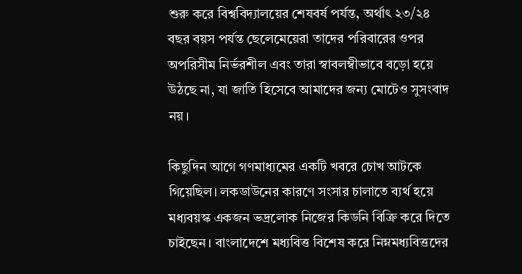শুরু করে বিশ্ববিদ্যালয়ের শেষবর্ষ পর্যন্ত, অর্থাৎ ২৩/২৪ বছর বয়স পর্যন্ত ছেলেমেয়েরা তাদের পরিবারের ওপর অপরিসীম নির্ভরশীল এবং তারা স্বাবলম্বীভাবে বড়ো হয়ে উঠছে না, যা জাতি হিসেবে আমাদের জন্য মোটেও সুসংবাদ নয়।

কিছুদিন আগে গণমাধ্যমের একটি খবরে চোখ আটকে গিয়েছিল। লকডাউনের কারণে সংসার চালাতে ব্যর্থ হয়ে মধ্যবয়স্ক একজন ভদ্রলোক নিজের কিডনি বিক্রি করে দিতে চাইছেন। বাংলাদেশে মধ্যবিত্ত বিশেষ করে নিম্নমধ্যবিত্তদের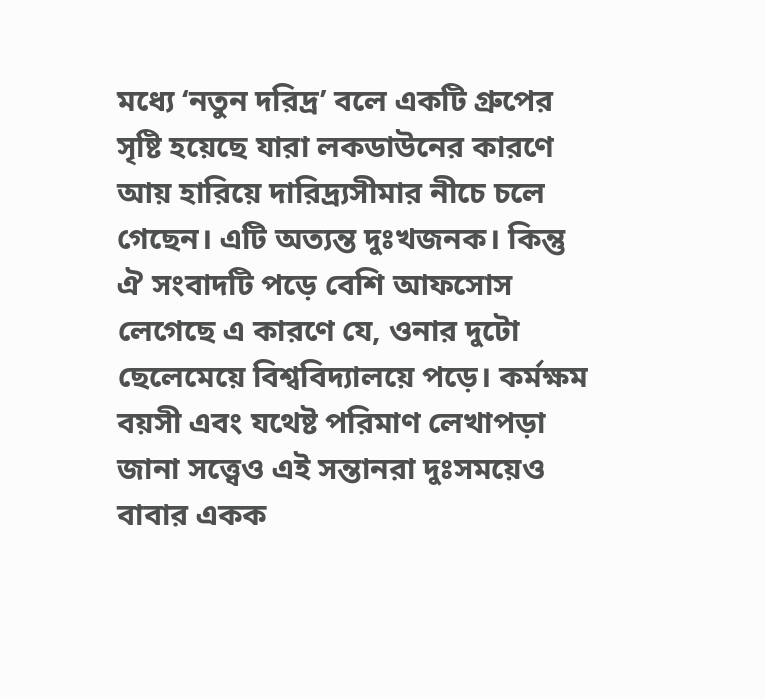মধ্যে ‘নতুন দরিদ্র’ বলে একটি গ্রুপের সৃষ্টি হয়েছে যারা লকডাউনের কারণে আয় হারিয়ে দারিদ্র্যসীমার নীচে চলে গেছেন। এটি অত্যন্ত দুঃখজনক। কিন্তু ঐ সংবাদটি পড়ে বেশি আফসোস লেগেছে এ কারণে যে, ওনার দুটো ছেলেমেয়ে বিশ্ববিদ্যালয়ে পড়ে। কর্মক্ষম বয়সী এবং যথেষ্ট পরিমাণ লেখাপড়া জানা সত্ত্বেও এই সন্তানরা দুঃসময়েও বাবার একক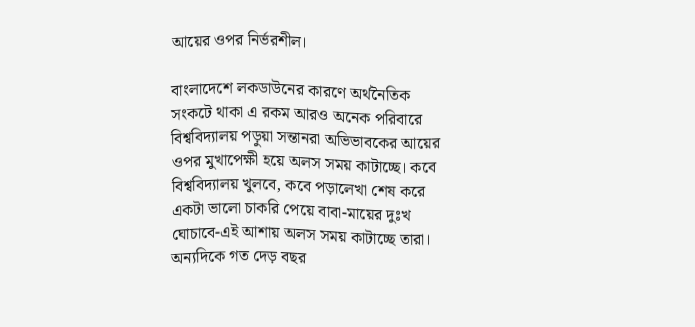আয়ের ওপর নির্ভরশীল।

বাংলাদেশে লকডাউনের কারণে অর্থনৈতিক সংকটে থাকা এ রকম আরও অনেক পরিবারে বিশ্ববিদ্যালয় পড়ুয়া সন্তানরা অভিভাবকের আয়ের ওপর মুখাপেক্ষী হয়ে অলস সময় কাটাচ্ছে। কবে বিশ্ববিদ্যালয় খুলবে, কবে পড়ালেখা শেষ করে একটা ভালো চাকরি পেয়ে বাবা-মায়ের দুঃখ ঘোচাবে-এই আশায় অলস সময় কাটাচ্ছে তারা। অন্যদিকে গত দেড় বছর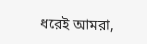ধরেই আমরা,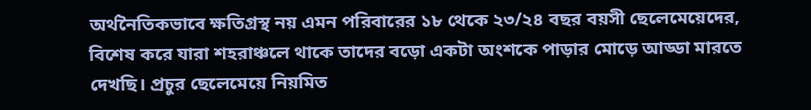অর্থনৈতিকভাবে ক্ষতিগ্রস্থ নয় এমন পরিবারের ১৮ থেকে ২৩/২৪ বছর বয়সী ছেলেমেয়েদের, বিশেষ করে যারা শহরাঞ্চলে থাকে তাদের বড়ো একটা অংশকে পাড়ার মোড়ে আড্ডা মারতে দেখছি। প্রচুর ছেলেমেয়ে নিয়মিত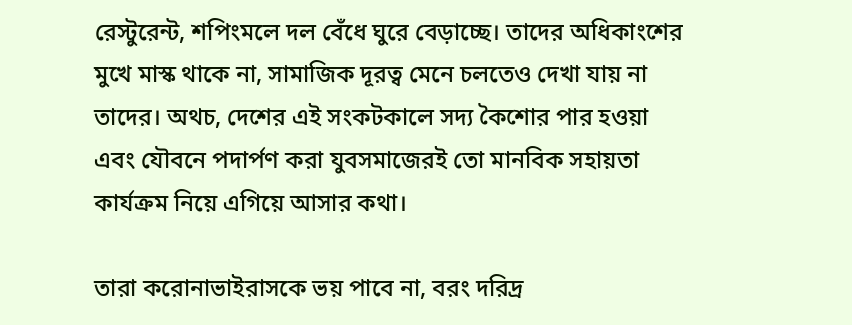রেস্টুরেন্ট, শপিংমলে দল বেঁধে ঘুরে বেড়াচ্ছে। তাদের অধিকাংশের মুখে মাস্ক থাকে না, সামাজিক দূরত্ব মেনে চলতেও দেখা যায় না তাদের। অথচ, দেশের এই সংকটকালে সদ্য কৈশোর পার হওয়া এবং যৌবনে পদার্পণ করা যুবসমাজেরই তো মানবিক সহায়তা কার্যক্রম নিয়ে এগিয়ে আসার কথা।

তারা করোনাভাইরাসকে ভয় পাবে না, বরং দরিদ্র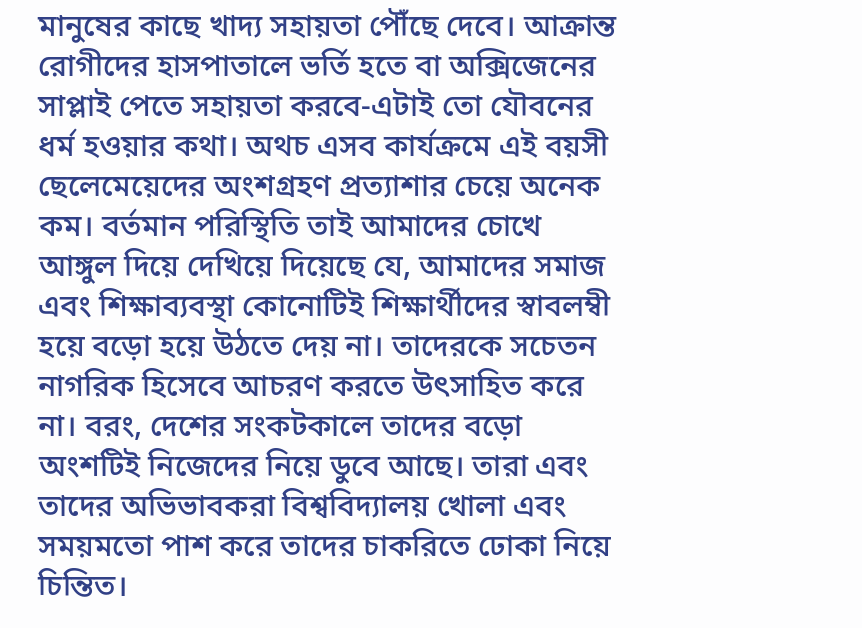মানুষের কাছে খাদ্য সহায়তা পৌঁছে দেবে। আক্রান্ত রোগীদের হাসপাতালে ভর্তি হতে বা অক্সিজেনের সাপ্লাই পেতে সহায়তা করবে-এটাই তো যৌবনের ধর্ম হওয়ার কথা। অথচ এসব কার্যক্রমে এই বয়সী ছেলেমেয়েদের অংশগ্রহণ প্রত্যাশার চেয়ে অনেক কম। বর্তমান পরিস্থিতি তাই আমাদের চোখে আঙ্গুল দিয়ে দেখিয়ে দিয়েছে যে, আমাদের সমাজ এবং শিক্ষাব্যবস্থা কোনোটিই শিক্ষার্থীদের স্বাবলম্বী হয়ে বড়ো হয়ে উঠতে দেয় না। তাদেরকে সচেতন নাগরিক হিসেবে আচরণ করতে উৎসাহিত করে না। বরং, দেশের সংকটকালে তাদের বড়ো অংশটিই নিজেদের নিয়ে ডুবে আছে। তারা এবং তাদের অভিভাবকরা বিশ্ববিদ্যালয় খোলা এবং সময়মতো পাশ করে তাদের চাকরিতে ঢোকা নিয়ে চিন্তিত।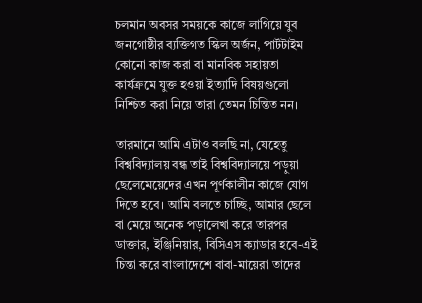চলমান অবসর সময়কে কাজে লাগিয়ে যুব জনগোষ্ঠীর ব্যক্তিগত স্কিল অর্জন, পার্টটাইম কোনো কাজ করা বা মানবিক সহায়তা কার্যক্রমে যুক্ত হওয়া ইত্যাদি বিষয়গুলো নিশ্চিত করা নিয়ে তারা তেমন চিন্তিত নন।

তারমানে আমি এটাও বলছি না, যেহেতু বিশ্ববিদ্যালয় বন্ধ তাই বিশ্ববিদ্যালয়ে পড়ুয়া ছেলেমেয়েদের এখন পূর্ণকালীন কাজে যোগ দিতে হবে। আমি বলতে চাচ্ছি, আমার ছেলে বা মেয়ে অনেক পড়ালেখা করে তারপর ডাক্তার, ইঞ্জিনিয়ার, বিসিএস ক্যাডার হবে-এই চিন্তা করে বাংলাদেশে বাবা-মায়েরা তাদের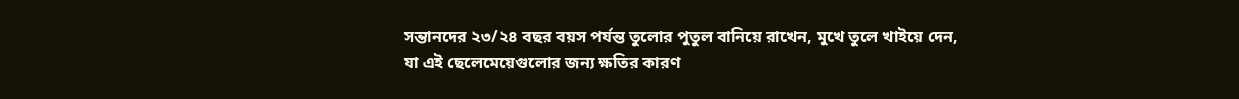সন্তানদের ২৩/২৪ বছর বয়স পর্যন্ত তুলোর পুতুল বানিয়ে রাখেন, মুখে তুলে খাইয়ে দেন, যা এই ছেলেমেয়েগুলোর জন্য ক্ষতির কারণ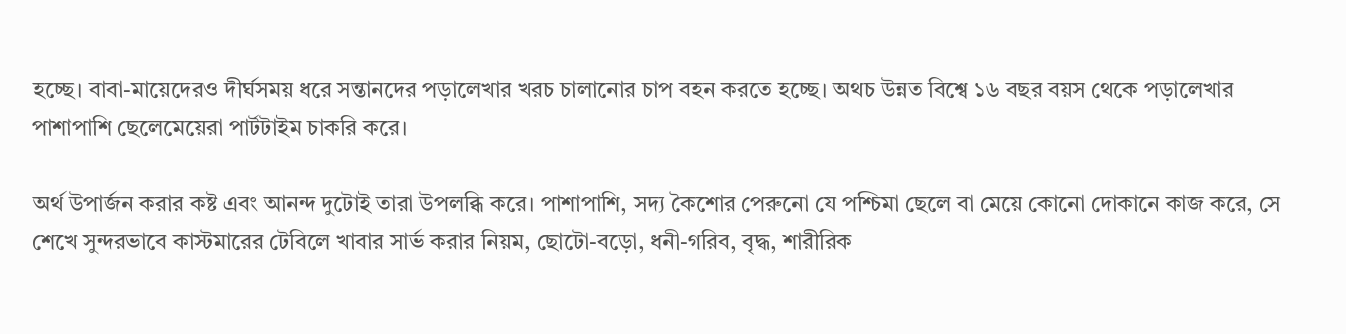হচ্ছে। বাবা-মায়েদেরও দীর্ঘসময় ধরে সন্তানদের পড়ালেখার খরচ চালানোর চাপ বহন করতে হচ্ছে। অথচ উন্নত বিশ্বে ১৬ বছর বয়স থেকে পড়ালেখার পাশাপাশি ছেলেমেয়েরা পার্টটাইম চাকরি করে।

অর্থ উপার্জন করার কষ্ট এবং আনন্দ দুটোই তারা উপলব্ধি করে। পাশাপাশি, সদ্য কৈশোর পেরুনো যে পশ্চিমা ছেলে বা মেয়ে কোনো দোকানে কাজ করে, সে শেখে সুন্দরভাবে কাস্টমারের টেবিলে খাবার সার্ভ করার নিয়ম, ছোটো-বড়ো, ধনী-গরিব, বৃদ্ধ, শারীরিক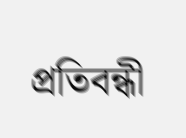প্রতিবন্ধী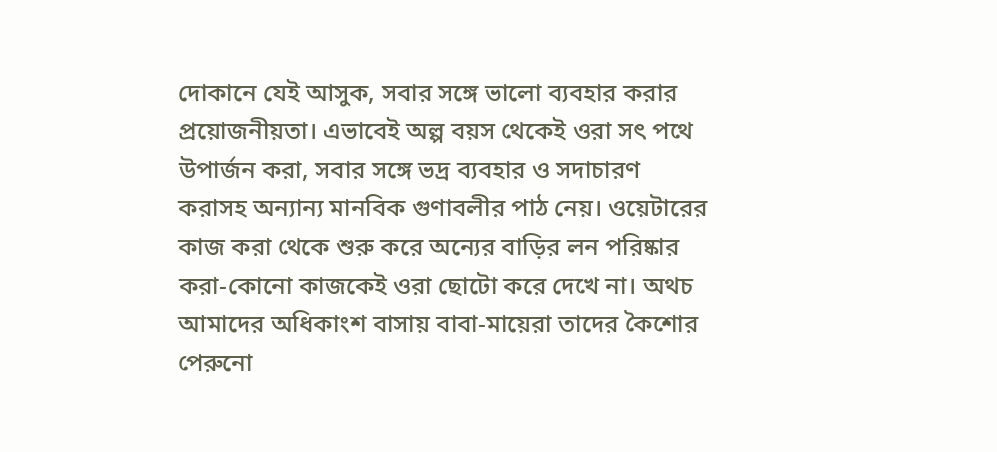দোকানে যেই আসুক, সবার সঙ্গে ভালো ব্যবহার করার প্রয়োজনীয়তা। এভাবেই অল্প বয়স থেকেই ওরা সৎ পথে উপার্জন করা, সবার সঙ্গে ভদ্র ব্যবহার ও সদাচারণ করাসহ অন্যান্য মানবিক গুণাবলীর পাঠ নেয়। ওয়েটারের কাজ করা থেকে শুরু করে অন্যের বাড়ির লন পরিষ্কার করা-কোনো কাজকেই ওরা ছোটো করে দেখে না। অথচ আমাদের অধিকাংশ বাসায় বাবা-মায়েরা তাদের কৈশোর পেরুনো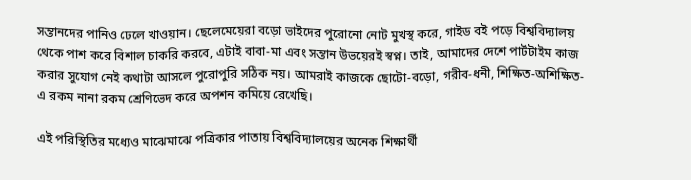সন্তানদের পানিও ঢেলে খাওয়ান। ছেলেমেয়েরা বড়ো ভাইদের পুরোনো নোট মুখস্থ করে, গাইড বই পড়ে বিশ্ববিদ্যালয় থেকে পাশ করে বিশাল চাকরি করবে, এটাই বাবা-মা এবং সন্তান উভয়েরই স্বপ্ন। তাই, আমাদের দেশে পার্টটাইম কাজ করার সুযোগ নেই কথাটা আসলে পুরোপুরি সঠিক নয়। আমরাই কাজকে ছোটো-বড়ো, গরীব-ধনী, শিক্ষিত-অশিক্ষিত-এ রকম নানা রকম শ্রেণিভেদ করে অপশন কমিয়ে রেখেছি।

এই পরিস্থিতির মধ্যেও মাঝেমাঝে পত্রিকার পাতায় বিশ্ববিদ্যালয়ের অনেক শিক্ষার্থী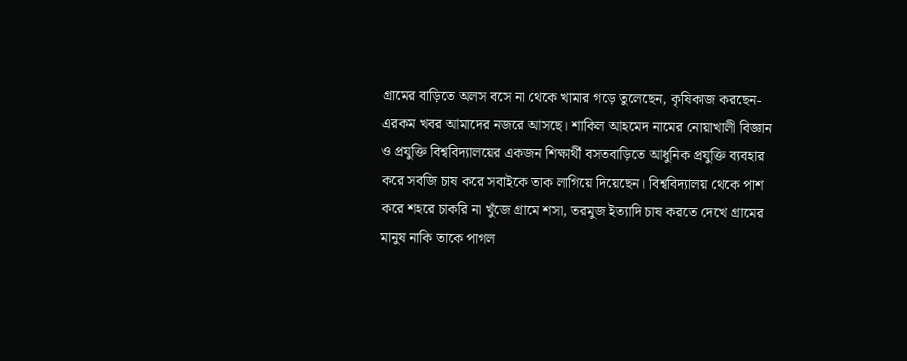গ্রামের বাড়িতে অলস বসে না থেকে খামার গড়ে তুলেছেন, কৃষিকাজ করছেন-এরকম খবর আমাদের নজরে আসছে। শাকিল আহমেদ নামের নোয়াখালী বিজ্ঞান ও প্রযুক্তি বিশ্ববিদ্যালয়ের একজন শিক্ষার্থী বসতবাড়িতে আধুনিক প্রযুক্তি ব্যবহার করে সবজি চাষ করে সবাইকে তাক লাগিয়ে দিয়েছেন। বিশ্ববিদ্যালয় থেকে পাশ করে শহরে চাকরি না খুঁজে গ্রামে শসা, তরমুজ ইত্যাদি চাষ করতে দেখে গ্রামের মানুষ নাকি তাকে পাগল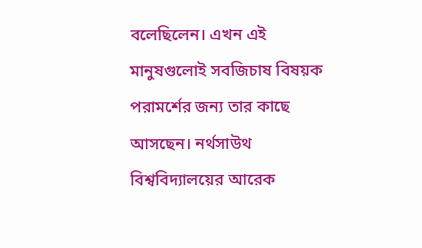বলেছিলেন। এখন এই মানুষগুলোই সবজিচাষ বিষয়ক পরামর্শের জন্য তার কাছে আসছেন। নর্থসাউথ বিশ্ববিদ্যালয়ের আরেক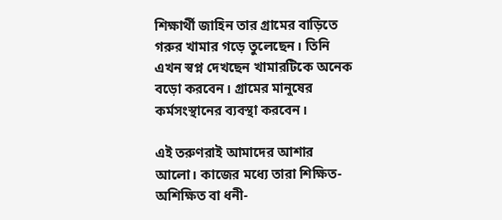শিক্ষার্থী জাহিন তার গ্রামের বাড়িতে গরুর খামার গড়ে তুলেছেন। তিনি এখন স্বপ্ন দেখছেন খামারটিকে অনেক বড়ো করবেন। গ্রামের মানুষের কর্মসংস্থানের ব্যবস্থা করবেন।

এই তরুণরাই আমাদের আশার আলো। কাজের মধ্যে তারা শিক্ষিত-অশিক্ষিত বা ধনী-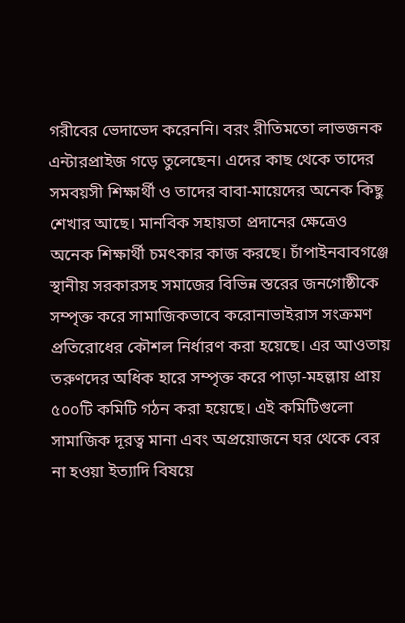গরীবের ভেদাভেদ করেননি। বরং রীতিমতো লাভজনক এন্টারপ্রাইজ গড়ে তুলেছেন। এদের কাছ থেকে তাদের সমবয়সী শিক্ষার্থী ও তাদের বাবা-মায়েদের অনেক কিছু শেখার আছে। মানবিক সহায়তা প্রদানের ক্ষেত্রেও অনেক শিক্ষার্থী চমৎকার কাজ করছে। চাঁপাইনবাবগঞ্জে স্থানীয় সরকারসহ সমাজের বিভিন্ন স্তরের জনগোষ্ঠীকে সম্পৃক্ত করে সামাজিকভাবে করোনাভাইরাস সংক্রমণ প্রতিরোধের কৌশল নির্ধারণ করা হয়েছে। এর আওতায় তরুণদের অধিক হারে সম্পৃক্ত করে পাড়া-মহল্লায় প্রায় ৫০০টি কমিটি গঠন করা হয়েছে। এই কমিটিগুলো সামাজিক দূরত্ব মানা এবং অপ্রয়োজনে ঘর থেকে বের না হওয়া ইত্যাদি বিষয়ে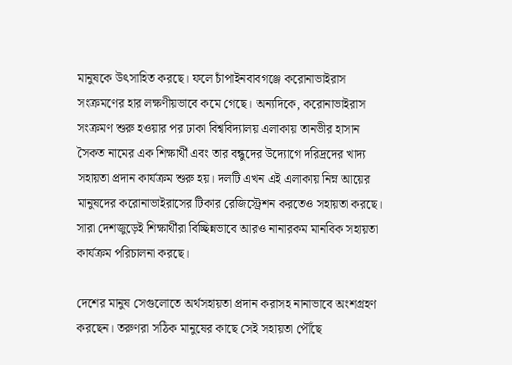মানুষকে উৎসাহিত করছে। ফলে চাঁপাইনবাবগঞ্জে করোনাভাইরাস সংক্রমণের হার লক্ষণীয়ভাবে কমে গেছে। অন্যদিকে, করোনাভাইরাস সংক্রমণ শুরু হওয়ার পর ঢাকা বিশ্ববিদ্যালয় এলাকায় তানভীর হাসান সৈকত নামের এক শিক্ষার্থী এবং তার বন্ধুদের উদ্যোগে দরিদ্রদের খাদ্য সহায়তা প্রদান কার্যক্রম শুরু হয়। দলটি এখন এই এলাকায় নিম্ন আয়ের মানুষদের করোনাভাইরাসের টিকার রেজিস্ট্রেশন করতেও সহায়তা করছে। সারা দেশজুড়েই শিক্ষার্থীরা বিচ্ছিন্নভাবে আরও নানারকম মানবিক সহায়তা কার্যক্রম পরিচালনা করছে।

দেশের মানুষ সেগুলোতে অর্থসহায়তা প্রদান করাসহ নানাভাবে অংশগ্রহণ করছেন। তরুণরা সঠিক মানুষের কাছে সেই সহায়তা পৌঁছে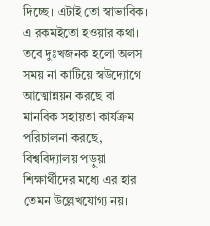দিচ্ছে। এটাই তো স্বাভাবিক। এ রকমইতো হওয়ার কথা। তবে দুঃখজনক হলো অলস সময় না কাটিয়ে স্বউদ্যোগে আত্মোন্নয়ন করছে বা মানবিক সহায়তা কার্যক্রম পরিচালনা করছে, বিশ্ববিদ্যালয় পড়ুয়া শিক্ষার্থীদের মধ্যে এর হার তেমন উল্লেখযোগ্য নয়।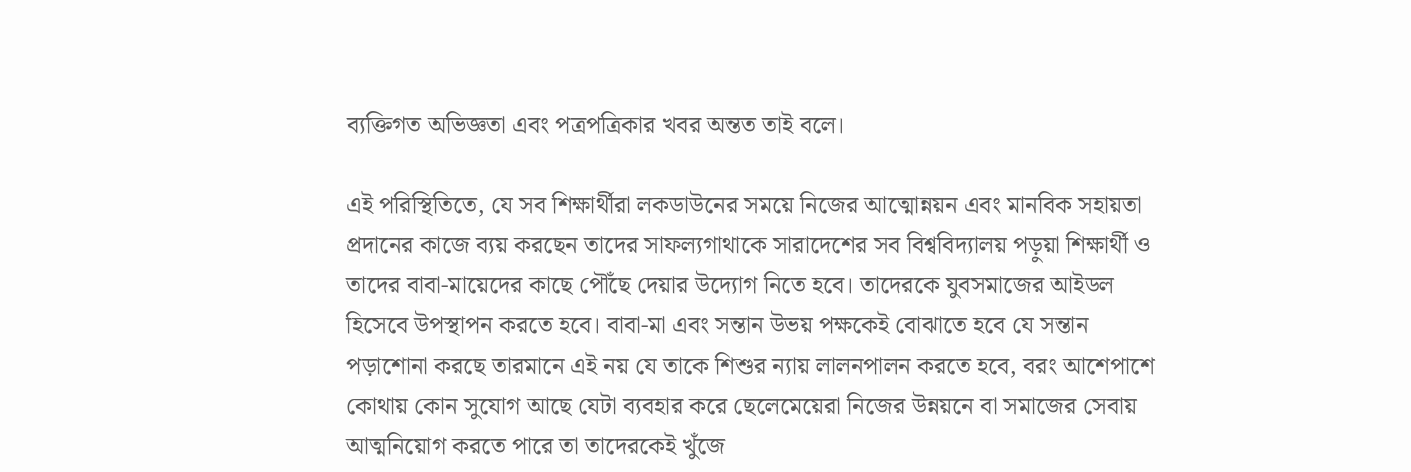ব্যক্তিগত অভিজ্ঞতা এবং পত্রপত্রিকার খবর অন্তত তাই বলে।

এই পরিস্থিতিতে, যে সব শিক্ষার্থীরা লকডাউনের সময়ে নিজের আত্মোন্নয়ন এবং মানবিক সহায়তা প্রদানের কাজে ব্যয় করছেন তাদের সাফল্যগাথাকে সারাদেশের সব বিশ্ববিদ্যালয় পড়ুয়া শিক্ষার্থী ও তাদের বাবা-মায়েদের কাছে পৌঁছে দেয়ার উদ্যোগ নিতে হবে। তাদেরকে যুবসমাজের আইডল হিসেবে উপস্থাপন করতে হবে। বাবা-মা এবং সন্তান উভয় পক্ষকেই বোঝাতে হবে যে সন্তান পড়াশোনা করছে তারমানে এই নয় যে তাকে শিশুর ন্যায় লালনপালন করতে হবে, বরং আশেপাশে কোথায় কোন সুযোগ আছে যেটা ব্যবহার করে ছেলেমেয়েরা নিজের উন্নয়নে বা সমাজের সেবায় আত্মনিয়োগ করতে পারে তা তাদেরকেই খুঁজে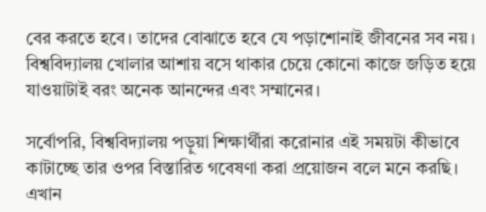বের করতে হবে। তাদের বোঝাতে হবে যে পড়াশোনাই জীবনের সব নয়। বিশ্ববিদ্যালয় খোলার আশায় বসে থাকার চেয়ে কোনো কাজে জড়িত হয়ে যাওয়াটাই বরং অনেক আনন্দের এবং সম্মানের।

সর্বোপরি, বিশ্ববিদ্যালয় পড়ুয়া শিক্ষার্থীরা করোনার এই সময়টা কীভাবে কাটাচ্ছে তার ওপর বিস্তারিত গবেষণা করা প্রয়োজন বলে মনে করছি। এখান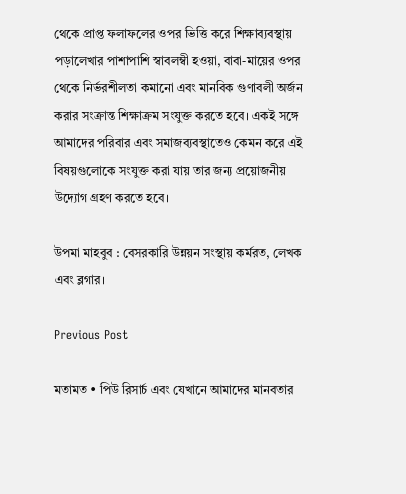থেকে প্রাপ্ত ফলাফলের ওপর ভিত্তি করে শিক্ষাব্যবস্থায় পড়ালেখার পাশাপাশি স্বাবলম্বী হওয়া, বাবা-মায়ের ওপর থেকে নির্ভরশীলতা কমানো এবং মানবিক গুণাবলী অর্জন করার সংক্রান্ত শিক্ষাক্রম সংযুক্ত করতে হবে। একই সঙ্গে আমাদের পরিবার এবং সমাজব্যবস্থাতেও কেমন করে এই বিষয়গুলোকে সংযুক্ত করা যায় তার জন্য প্রয়োজনীয় উদ্যোগ গ্রহণ করতে হবে।

উপমা মাহবুব : বেসরকারি উন্নয়ন সংস্থায় কর্মরত, লেখক এবং ব্লগার।

Previous Post

মতামত • পিউ রিসার্চ এবং যেখানে আমাদের মানবতার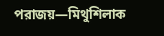পরাজয়—মিথুশিলাক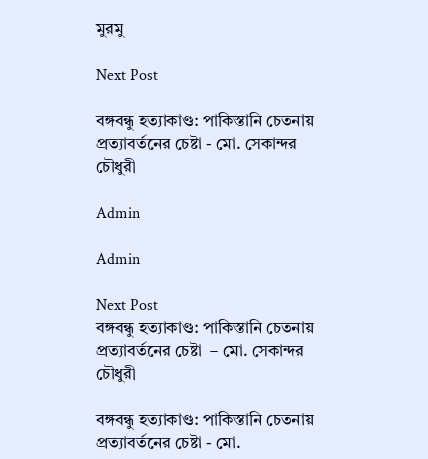মুরমু

Next Post

বঙ্গবন্ধু হত্যাকাণ্ড: পাকিস্তানি চেতনায় প্রত্যাবর্তনের চেষ্টা - মো. সেকান্দর চৌধুরী

Admin

Admin

Next Post
বঙ্গবন্ধু হত্যাকাণ্ড: পাকিস্তানি চেতনায় প্রত্যাবর্তনের চেষ্টা  – মো. সেকান্দর চৌধুরী

বঙ্গবন্ধু হত্যাকাণ্ড: পাকিস্তানি চেতনায় প্রত্যাবর্তনের চেষ্টা - মো.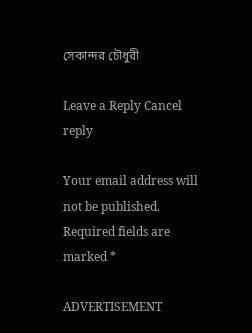সেকান্দর চৌধুরী

Leave a Reply Cancel reply

Your email address will not be published. Required fields are marked *

ADVERTISEMENT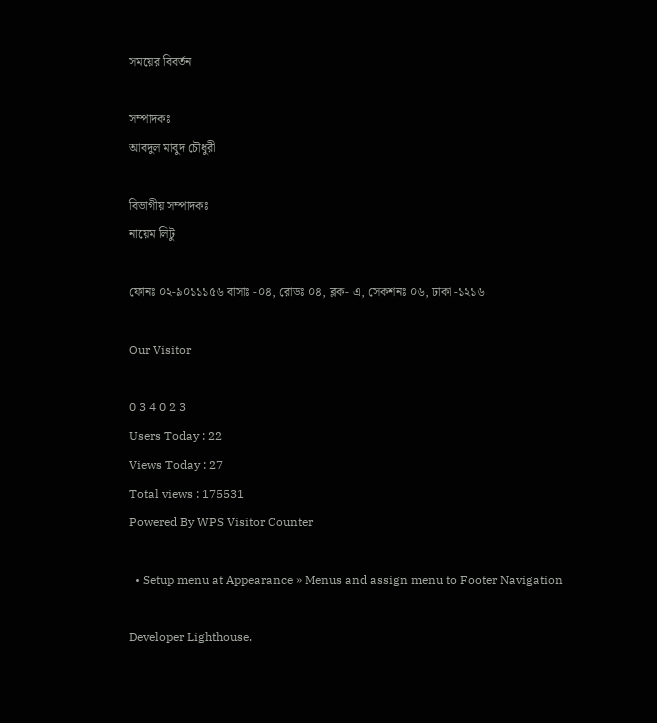সময়ের বিবর্তন

সম্পাদকঃ
আবদুল মাবুদ চৌধুরী

বিভাগীয় সম্পাদকঃ
নায়েম লিটু

ফোনঃ ০২-৯০১১১৫৬ বাসাঃ -০৪, রোডঃ ০৪, ব্লক- এ, সেকশনঃ ০৬, ঢাকা -১২১৬

Our Visitor

0 3 4 0 2 3
Users Today : 22
Views Today : 27
Total views : 175531
Powered By WPS Visitor Counter

  • Setup menu at Appearance » Menus and assign menu to Footer Navigation

Developer Lighthouse.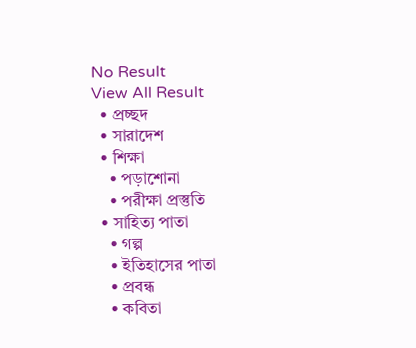No Result
View All Result
  • প্রচ্ছদ
  • সারাদেশ
  • শিক্ষা
    • পড়াশোনা
    • পরীক্ষা প্রস্তুতি
  • সাহিত্য পাতা
    • গল্প
    • ইতিহাসের পাতা
    • প্রবন্ধ
    • কবিতা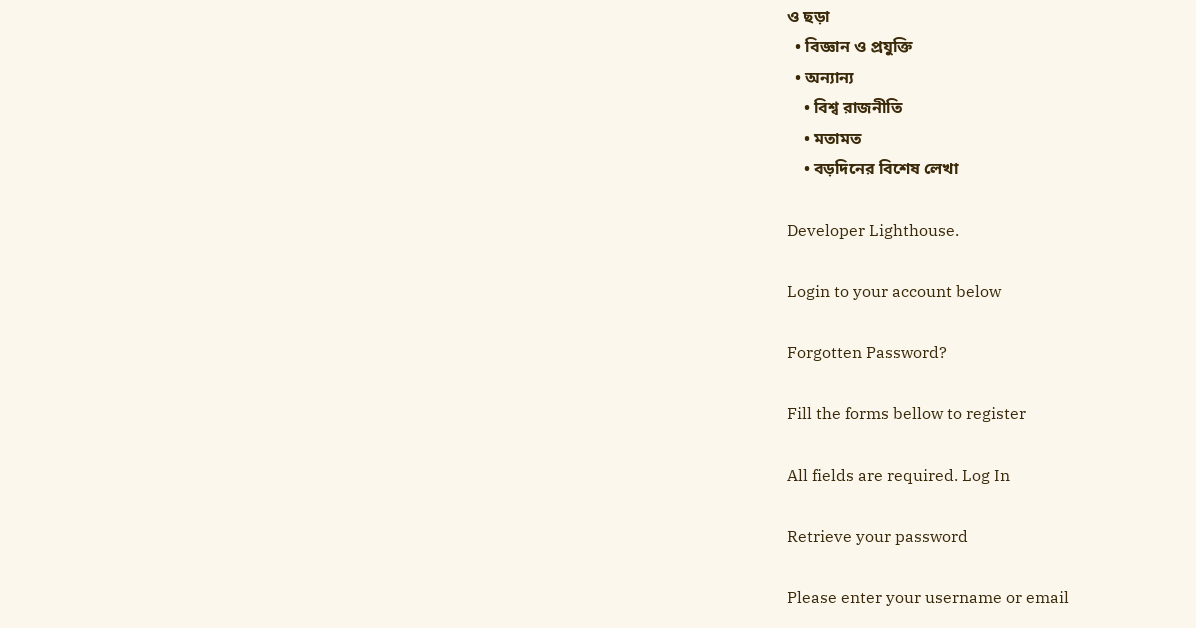ও ছড়া
  • বিজ্ঞান ও প্রযুক্তি
  • অন্যান্য
    • বিশ্ব রাজনীতি
    • মতামত
    • বড়দিনের বিশেষ লেখা

Developer Lighthouse.

Login to your account below

Forgotten Password?

Fill the forms bellow to register

All fields are required. Log In

Retrieve your password

Please enter your username or email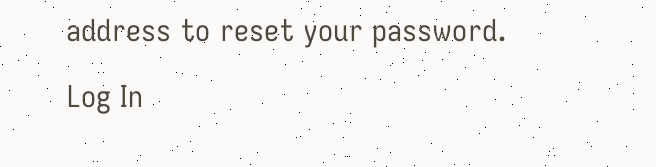address to reset your password.

Log In